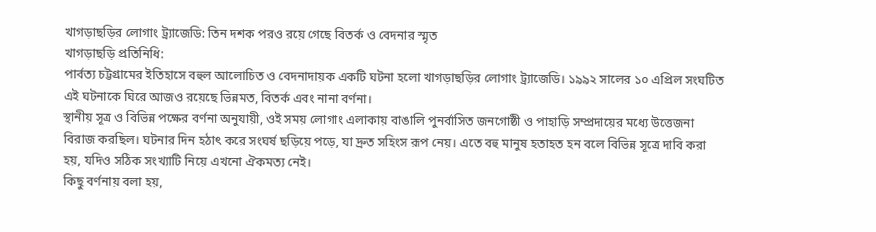খাগড়াছড়ির লোগাং ট্র্যাজেডি: তিন দশক পরও রয়ে গেছে বিতর্ক ও বেদনার স্মৃত
খাগড়াছড়ি প্রতিনিধি:
পার্বত্য চট্টগ্রামের ইতিহাসে বহুল আলোচিত ও বেদনাদায়ক একটি ঘটনা হলো খাগড়াছড়ির লোগাং ট্র্যাজেডি। ১৯৯২ সালের ১০ এপ্রিল সংঘটিত এই ঘটনাকে ঘিরে আজও রয়েছে ভিন্নমত, বিতর্ক এবং নানা বর্ণনা।
স্থানীয় সূত্র ও বিভিন্ন পক্ষের বর্ণনা অনুযায়ী, ওই সময় লোগাং এলাকায় বাঙালি পুনর্বাসিত জনগোষ্ঠী ও পাহাড়ি সম্প্রদায়ের মধ্যে উত্তেজনা বিরাজ করছিল। ঘটনার দিন হঠাৎ করে সংঘর্ষ ছড়িয়ে পড়ে, যা দ্রুত সহিংস রূপ নেয়। এতে বহু মানুষ হতাহত হন বলে বিভিন্ন সূত্রে দাবি করা হয়, যদিও সঠিক সংখ্যাটি নিয়ে এখনো ঐকমত্য নেই।
কিছু বর্ণনায় বলা হয়,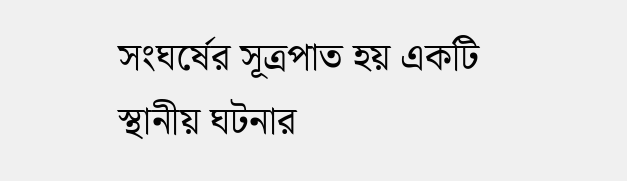সংঘর্ষের সূত্রপাত হয় একটি স্থানীয় ঘটনার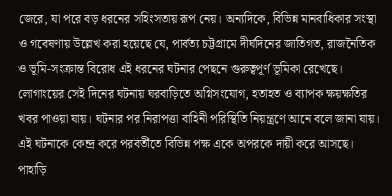জেরে, যা পরে বড় ধরনের সহিংসতায় রূপ নেয়। অন্যদিকে, বিভিন্ন মানবাধিকার সংস্থা ও গবেষণায় উল্লেখ করা হয়েছে যে, পার্বত্য চট্টগ্রামে দীর্ঘদিনের জাতিগত, রাজনৈতিক ও ভূমি-সংক্রান্ত বিরোধ এই ধরনের ঘটনার পেছনে গুরুত্বপূর্ণ ভূমিকা রেখেছে।
লোগাংয়ের সেই দিনের ঘটনায় ঘরবাড়িতে অগ্নিসংযোগ, হতাহত ও ব্যাপক ক্ষয়ক্ষতির খবর পাওয়া যায়। ঘটনার পর নিরাপত্তা বাহিনী পরিস্থিতি নিয়ন্ত্রণে আনে বলে জানা যায়।
এই ঘটনাকে কেন্দ্র করে পরবর্তীতে বিভিন্ন পক্ষ একে অপরকে দায়ী করে আসছে। পাহাড়ি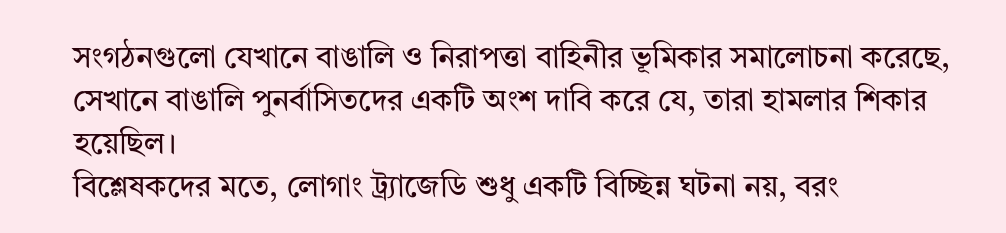সংগঠনগুলো যেখানে বাঙালি ও নিরাপত্তা বাহিনীর ভূমিকার সমালোচনা করেছে, সেখানে বাঙালি পুনর্বাসিতদের একটি অংশ দাবি করে যে, তারা হামলার শিকার হয়েছিল।
বিশ্লেষকদের মতে, লোগাং ট্র্যাজেডি শুধু একটি বিচ্ছিন্ন ঘটনা নয়, বরং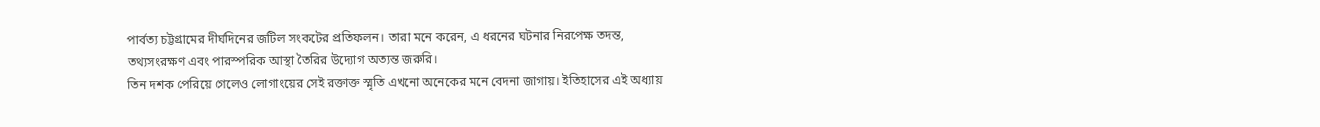পার্বত্য চট্টগ্রামের দীর্ঘদিনের জটিল সংকটের প্রতিফলন। তারা মনে করেন, এ ধরনের ঘটনার নিরপেক্ষ তদন্ত, তথ্যসংরক্ষণ এবং পারস্পরিক আস্থা তৈরির উদ্যোগ অত্যন্ত জরুরি।
তিন দশক পেরিয়ে গেলেও লোগাংয়ের সেই রক্তাক্ত স্মৃতি এখনো অনেকের মনে বেদনা জাগায়। ইতিহাসের এই অধ্যায়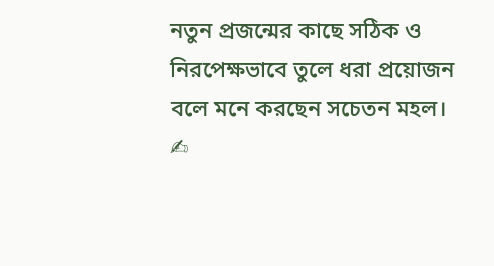নতুন প্রজন্মের কাছে সঠিক ও নিরপেক্ষভাবে তুলে ধরা প্রয়োজন বলে মনে করছেন সচেতন মহল।
✍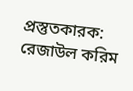প্রস্তুতকারক:
রেজাউল করিম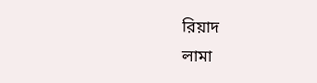রিয়াদ
লামা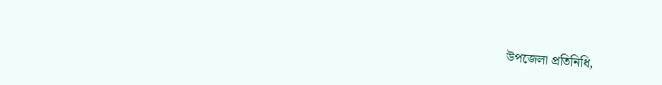উপজেলা প্রতিনিধি,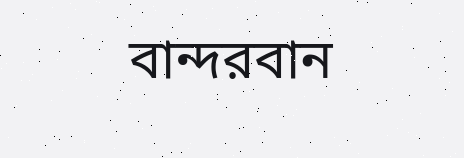বান্দরবান